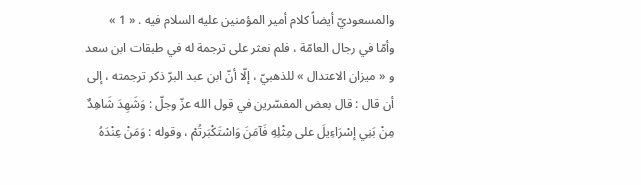والمسعوديّ أيضاً كلام أمير المؤمنين عليه السلام فيه . « 1 »
وأمّا في رجال العامّة ، فلم نعثر على ترجمة له في طبقات ابن سعد و « ميزان الاعتدال » للذهبيّ ، إلّا أنّ ابن عبد البرّ ذكر ترجمته ، إلى أن قال : قال بعض المفسّرين في قول الله عزّ وجلّ : وَشَهِدَ شَاهِدٌ مِنْ بَنِي إسْرَاءِيلَ على مِثْلِهِ فَآمَنَ وَاسْتَكْبَرتُمْ ، وقوله : وَمَنْ عِنْدَهُ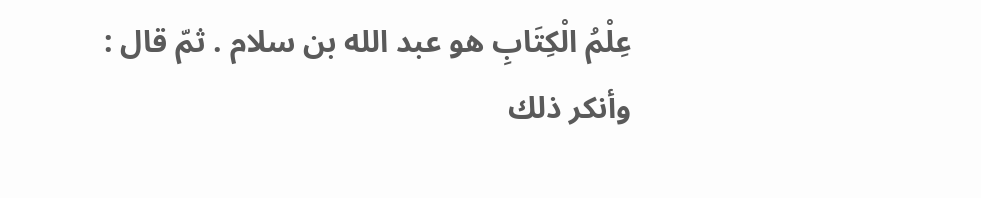عِلْمُ الْكِتَابِ هو عبد الله بن سلام . ثمّ قال : وأنكر ذلك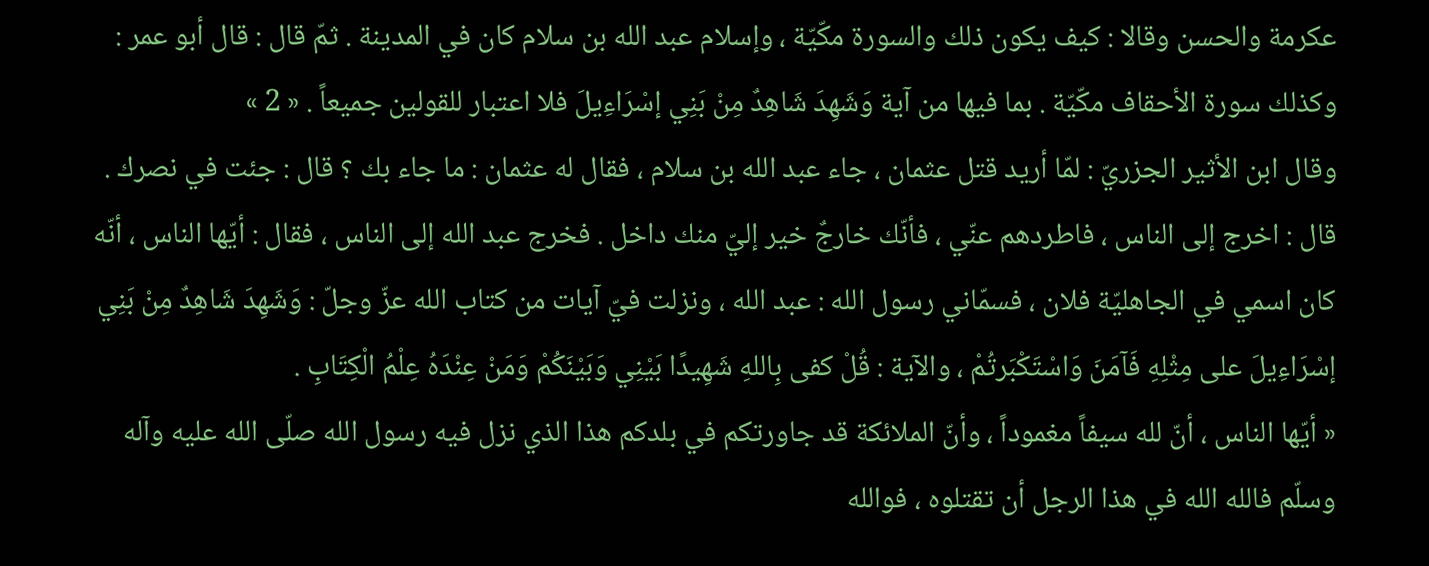عكرمة والحسن وقالا : كيف يكون ذلك والسورة مكّيّة ، وإسلام عبد الله بن سلام كان في المدينة . ثمّ قال : قال أبو عمر : وكذلك سورة الأحقاف مكّيّة . بما فيها من آية وَشَهِدَ شَاهِدٌ مِنْ بَنِي إسْرَاءِيلَ فلا اعتبار للقولين جميعاً . « 2 »
وقال ابن الأثير الجزريّ : لمّا أريد قتل عثمان ، جاء عبد الله بن سلام ، فقال له عثمان : ما جاء بك ؟ قال : جئت في نصرك . قال : اخرج إلى الناس ، فاطردهم عنّي ، فأنّك خارجٌ خير إليّ منك داخل . فخرج عبد الله إلى الناس ، فقال : أيّها الناس ، أنّه كان اسمي في الجاهليّة فلان ، فسمّاني رسول الله : عبد الله ، ونزلت فيّ آيات من كتاب الله عزّ وجلّ : وَشَهِدَ شَاهِدٌ مِنْ بَنِي إسْرَاءِيلَ على مِثْلِهِ فَآمَنَ وَاسْتَكْبَرتُمْ ، والآية : قُلْ كفى بِاللهِ شَهِيدًا بَيْنِي وَبَيْنَكُمْ وَمَنْ عِنْدَهُ عِلْمُ الْكِتَابِ .
« أيّها الناس ، أنّ لله سيفاً مغموداً ، وأنّ الملائكة قد جاورتكم في بلدكم هذا الذي نزل فيه رسول الله صلّى الله عليه وآله وسلّم فالله الله في هذا الرجل أن تقتلوه ، فوالله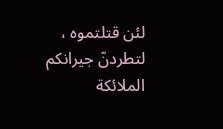لئن قتلتموه ، لتطردنّ جيرانكم الملائكة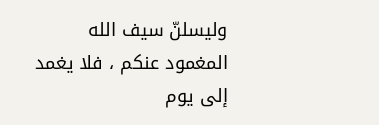وليسلنّ سيف الله المغمود عنكم ، فلا يغمد إلى يوم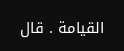القيامة . قال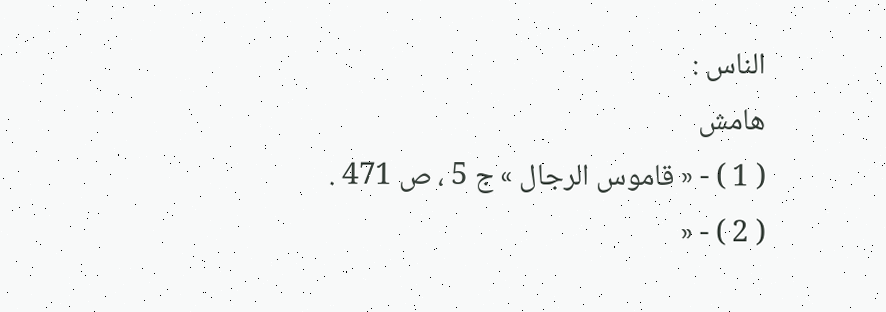الناس :
هامش
( 1 ) - « قاموس الرجال » ج 5 ، ص 471 .
( 2 ) - «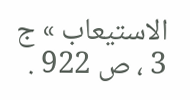الاستيعاب » ج 3 ، ص 922 .